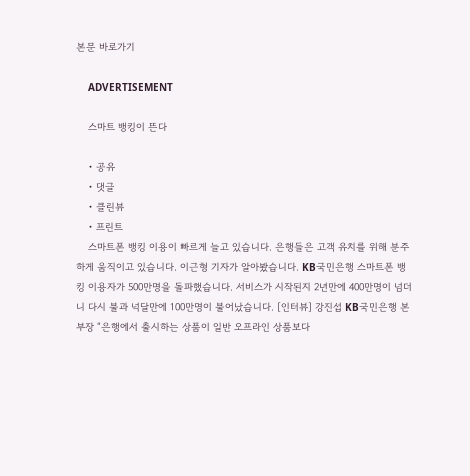본문 바로가기

    ADVERTISEMENT

    스마트 뱅킹이 뜬다

    • 공유
    • 댓글
    • 클린뷰
    • 프린트
    스마트폰 뱅킹 이용이 빠르게 늘고 있습니다. 은행들은 고객 유치를 위해 분주하게 움직이고 있습니다. 이근형 기자가 알아봤습니다. KB국민은행 스마트폰 뱅킹 이용자가 500만명을 돌파했습니다. 서비스가 시작된지 2년만에 400만명이 넘더니 다시 불과 넉달만에 100만명이 불어났습니다. [인터뷰] 강진섭 KB국민은행 본부장 “은행에서 출시하는 상품이 일반 오프라인 상품보다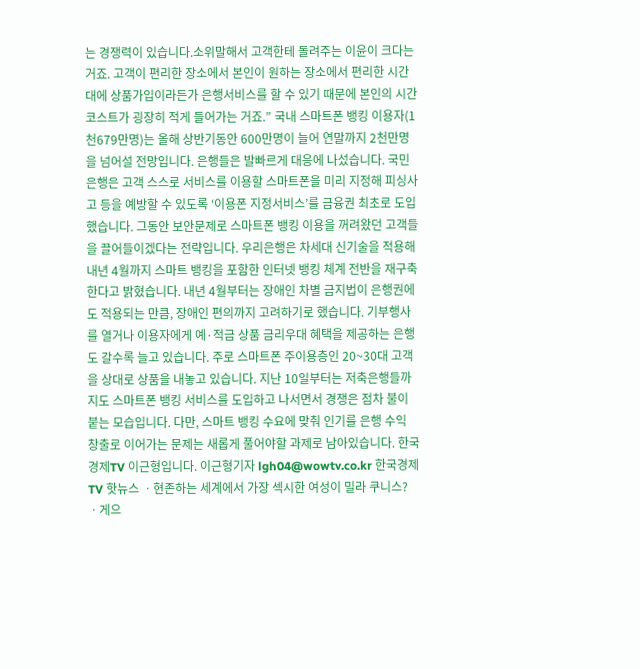는 경쟁력이 있습니다.소위말해서 고객한테 돌려주는 이윤이 크다는 거죠. 고객이 편리한 장소에서 본인이 원하는 장소에서 편리한 시간대에 상품가입이라든가 은행서비스를 할 수 있기 때문에 본인의 시간 코스트가 굉장히 적게 들어가는 거죠.” 국내 스마트폰 뱅킹 이용자(1천679만명)는 올해 상반기동안 600만명이 늘어 연말까지 2천만명을 넘어설 전망입니다. 은행들은 발빠르게 대응에 나섰습니다. 국민은행은 고객 스스로 서비스를 이용할 스마트폰을 미리 지정해 피싱사고 등을 예방할 수 있도록 ‘이용폰 지정서비스’를 금융권 최초로 도입했습니다. 그동안 보안문제로 스마트폰 뱅킹 이용을 꺼려왔던 고객들을 끌어들이겠다는 전략입니다. 우리은행은 차세대 신기술을 적용해 내년 4월까지 스마트 뱅킹을 포함한 인터넷 뱅킹 체계 전반을 재구축한다고 밝혔습니다. 내년 4월부터는 장애인 차별 금지법이 은행권에도 적용되는 만큼, 장애인 편의까지 고려하기로 했습니다. 기부행사를 열거나 이용자에게 예·적금 상품 금리우대 혜택을 제공하는 은행도 갈수록 늘고 있습니다. 주로 스마트폰 주이용층인 20~30대 고객을 상대로 상품을 내놓고 있습니다. 지난 10일부터는 저축은행들까지도 스마트폰 뱅킹 서비스를 도입하고 나서면서 경쟁은 점차 불이 붙는 모습입니다. 다만, 스마트 뱅킹 수요에 맞춰 인기를 은행 수익 창출로 이어가는 문제는 새롭게 풀어야할 과제로 남아있습니다. 한국경제TV 이근형입니다. 이근형기자 lgh04@wowtv.co.kr 한국경제TV 핫뉴스 ㆍ현존하는 세계에서 가장 섹시한 여성이 밀라 쿠니스? ㆍ게으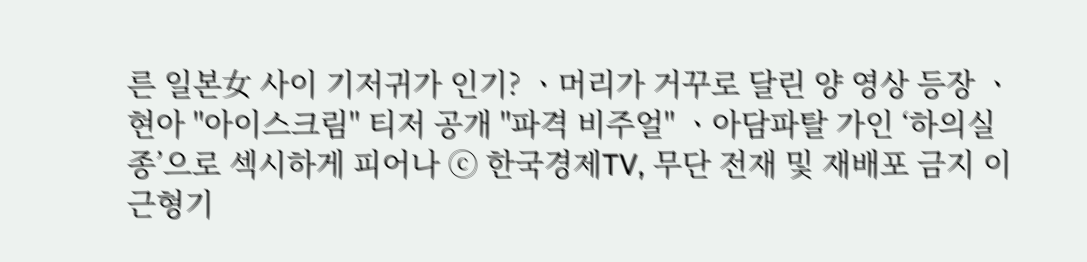른 일본女 사이 기저귀가 인기? ㆍ머리가 거꾸로 달린 양 영상 등장 ㆍ현아 "아이스크림" 티저 공개 "파격 비주얼" ㆍ아담파탈 가인 ‘하의실종’으로 섹시하게 피어나 ⓒ 한국경제TV, 무단 전재 및 재배포 금지 이근형기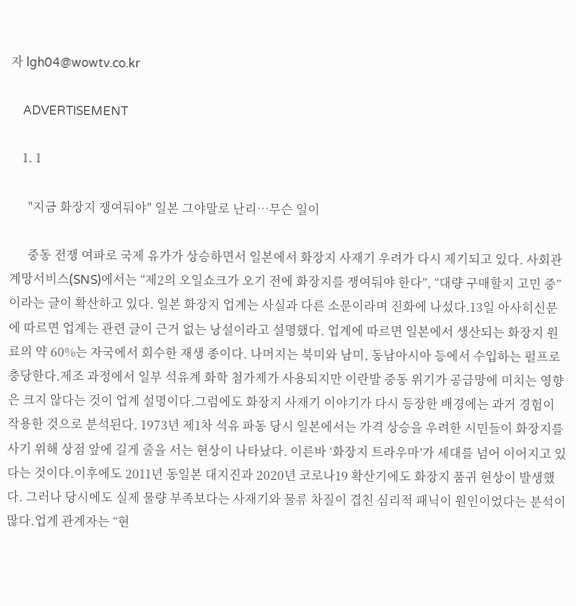자 lgh04@wowtv.co.kr

    ADVERTISEMENT

    1. 1

      "지금 화장지 쟁여둬야" 일본 그야말로 난리…무슨 일이

      중동 전쟁 여파로 국제 유가가 상승하면서 일본에서 화장지 사재기 우려가 다시 제기되고 있다. 사회관계망서비스(SNS)에서는 “제2의 오일쇼크가 오기 전에 화장지를 쟁여둬야 한다”, “대량 구매할지 고민 중”이라는 글이 확산하고 있다. 일본 화장지 업계는 사실과 다른 소문이라며 진화에 나섰다.13일 아사히신문에 따르면 업계는 관련 글이 근거 없는 낭설이라고 설명했다. 업계에 따르면 일본에서 생산되는 화장지 원료의 약 60%는 자국에서 회수한 재생 종이다. 나머지는 북미와 남미, 동남아시아 등에서 수입하는 펄프로 충당한다.제조 과정에서 일부 석유계 화학 첨가제가 사용되지만 이란발 중동 위기가 공급망에 미치는 영향은 크지 않다는 것이 업계 설명이다.그럼에도 화장지 사재기 이야기가 다시 등장한 배경에는 과거 경험이 작용한 것으로 분석된다. 1973년 제1차 석유 파동 당시 일본에서는 가격 상승을 우려한 시민들이 화장지를 사기 위해 상점 앞에 길게 줄을 서는 현상이 나타났다. 이른바 ‘화장지 트라우마’가 세대를 넘어 이어지고 있다는 것이다.이후에도 2011년 동일본 대지진과 2020년 코로나19 확산기에도 화장지 품귀 현상이 발생했다. 그러나 당시에도 실제 물량 부족보다는 사재기와 물류 차질이 겹친 심리적 패닉이 원인이었다는 분석이 많다.업계 관계자는 “현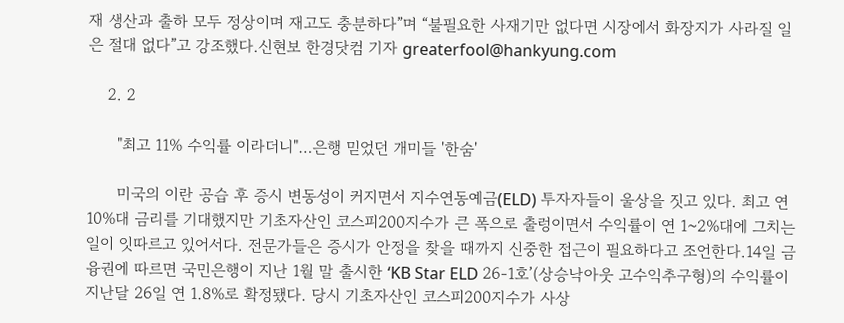재 생산과 출하 모두 정상이며 재고도 충분하다”며 “불필요한 사재기만 없다면 시장에서 화장지가 사라질 일은 절대 없다”고 강조했다.신현보 한경닷컴 기자 greaterfool@hankyung.com

    2. 2

      "최고 11% 수익률 이라더니"…은행 믿었던 개미들 '한숨'

      미국의 이란 공습 후 증시 변동성이 커지면서 지수연동예금(ELD) 투자자들이 울상을 짓고 있다. 최고 연 10%대 금리를 기대했지만 기초자산인 코스피200지수가 큰 폭으로 출렁이면서 수익률이 연 1~2%대에 그치는 일이 잇따르고 있어서다. 전문가들은 증시가 안정을 찾을 때까지 신중한 접근이 필요하다고 조언한다.14일 금융권에 따르면 국민은행이 지난 1월 말 출시한 ‘KB Star ELD 26-1호’(상승낙아웃 고수익추구형)의 수익률이 지난달 26일 연 1.8%로 확정됐다. 당시 기초자산인 코스피200지수가 사상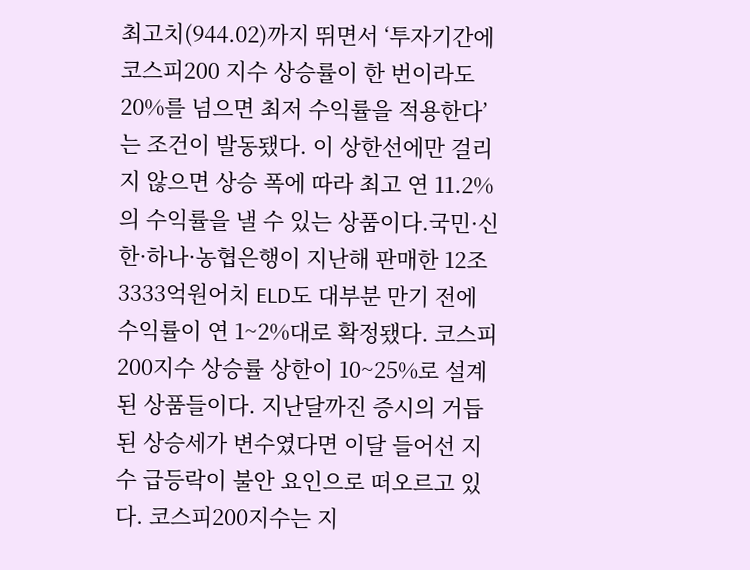최고치(944.02)까지 뛰면서 ‘투자기간에 코스피200 지수 상승률이 한 번이라도 20%를 넘으면 최저 수익률을 적용한다’는 조건이 발동됐다. 이 상한선에만 걸리지 않으면 상승 폭에 따라 최고 연 11.2%의 수익률을 낼 수 있는 상품이다.국민·신한·하나·농협은행이 지난해 판매한 12조3333억원어치 ELD도 대부분 만기 전에 수익률이 연 1~2%대로 확정됐다. 코스피200지수 상승률 상한이 10~25%로 설계된 상품들이다. 지난달까진 증시의 거듭된 상승세가 변수였다면 이달 들어선 지수 급등락이 불안 요인으로 떠오르고 있다. 코스피200지수는 지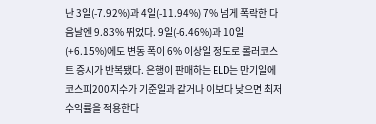난 3일(-7.92%)과 4일(-11.94%) 7% 넘게 폭락한 다음날엔 9.83% 뛰었다. 9일(-6.46%)과 10일(+6.15%)에도 변동 폭이 6% 이상일 정도로 롤러코스트 증시가 반복됐다. 은행이 판매하는 ELD는 만기일에 코스피200지수가 기준일과 같거나 이보다 낮으면 최저 수익률을 적용한다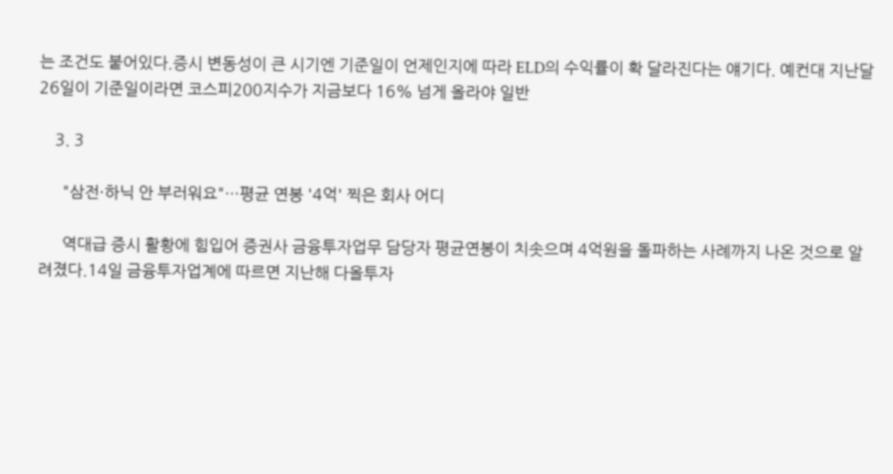는 조건도 붙어있다.증시 변동성이 큰 시기엔 기준일이 언제인지에 따라 ELD의 수익률이 확 달라진다는 얘기다. 예컨대 지난달 26일이 기준일이라면 코스피200지수가 지금보다 16% 넘게 올라야 일반

    3. 3

      "삼전·하닉 안 부러워요"…평균 연봉 '4억' 찍은 회사 어디

      역대급 증시 활황에 힘입어 증권사 금융투자업무 담당자 평균연봉이 치솟으며 4억원을 돌파하는 사례까지 나온 것으로 알려졌다.14일 금융투자업계에 따르면 지난해 다올투자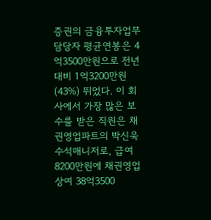증권의 금융투자업무 담당자 평균연봉은 4억3500만원으로 전년 대비 1억3200만원(43%) 뛰었다. 이 회사에서 가장 많은 보수를 받은 직원은 채권영업파트의 박신욱 수석매니저로, 급여 8200만원에 채권영업 상여 38억3500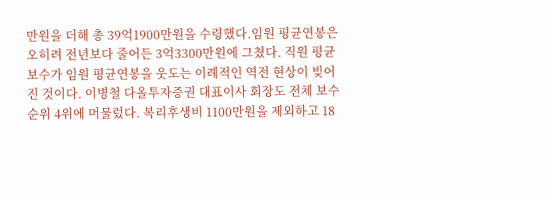만원을 더해 총 39억1900만원을 수령했다.임원 평균연봉은 오히려 전년보다 줄어든 3억3300만원에 그쳤다. 직원 평균보수가 임원 평균연봉을 웃도는 이례적인 역전 현상이 빚어진 것이다. 이병철 다올투자증권 대표이사 회장도 전체 보수 순위 4위에 머물렀다. 복리후생비 1100만원을 제외하고 18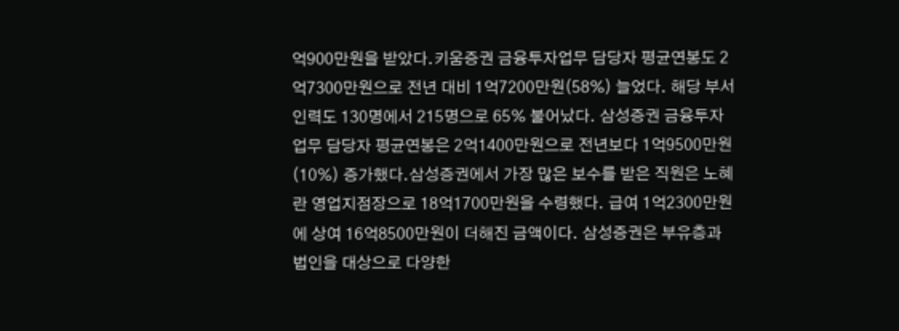억900만원을 받았다.키움증권 금융투자업무 담당자 평균연봉도 2억7300만원으로 전년 대비 1억7200만원(58%) 늘었다. 해당 부서 인력도 130명에서 215명으로 65% 불어났다. 삼성증권 금융투자업무 담당자 평균연봉은 2억1400만원으로 전년보다 1억9500만원(10%) 증가했다.삼성증권에서 가장 많은 보수를 받은 직원은 노혜란 영업지점장으로 18억1700만원을 수령했다. 급여 1억2300만원에 상여 16억8500만원이 더해진 금액이다. 삼성증권은 부유층과 법인을 대상으로 다양한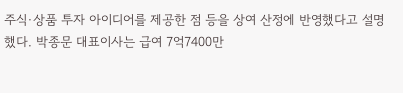주식·상품 투자 아이디어를 제공한 점 등을 상여 산정에 반영했다고 설명했다. 박종문 대표이사는 급여 7억7400만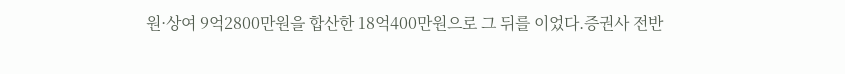원·상여 9억2800만원을 합산한 18억400만원으로 그 뒤를 이었다.증권사 전반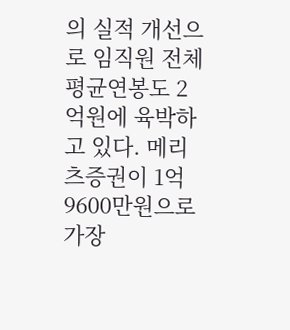의 실적 개선으로 임직원 전체 평균연봉도 2억원에 육박하고 있다. 메리츠증권이 1억9600만원으로 가장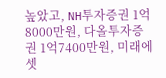높았고, NH투자증권 1억8000만원, 다올투자증권 1억7400만원, 미래에셋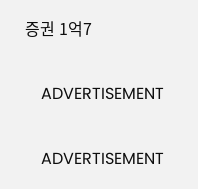증권 1억7

    ADVERTISEMENT

    ADVERTISEMENT